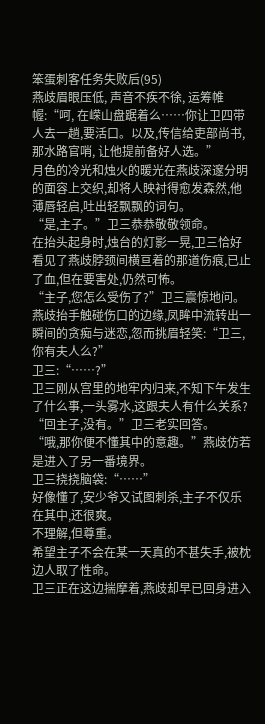笨蛋刺客任务失败后(95)
燕歧眉眼压低, 声音不疾不徐, 运筹帷幄:“呵, 在嵘山盘踞着么……你让卫四带人去一趟,要活口。以及,传信给吏部尚书,那水路官哨, 让他提前备好人选。”
月色的冷光和烛火的暖光在燕歧深邃分明的面容上交织,却将人映衬得愈发森然,他薄唇轻启,吐出轻飘飘的词句。
“是,主子。”卫三恭恭敬敬领命。
在抬头起身时,烛台的灯影一晃,卫三恰好看见了燕歧脖颈间横亘着的那道伤痕,已止了血,但在要害处,仍然可怖。
“主子,您怎么受伤了?”卫三震惊地问。
燕歧抬手触碰伤口的边缘,凤眸中流转出一瞬间的贪痴与迷恋,忽而挑眉轻笑:“卫三,你有夫人么?”
卫三:“……?”
卫三刚从宫里的地牢内归来,不知下午发生了什么事,一头雾水,这跟夫人有什么关系?
“回主子,没有。”卫三老实回答。
“哦,那你便不懂其中的意趣。”燕歧仿若是进入了另一番境界。
卫三挠挠脑袋:“……”
好像懂了,安少爷又试图刺杀,主子不仅乐在其中,还很爽。
不理解,但尊重。
希望主子不会在某一天真的不甚失手,被枕边人取了性命。
卫三正在这边揣摩着,燕歧却早已回身进入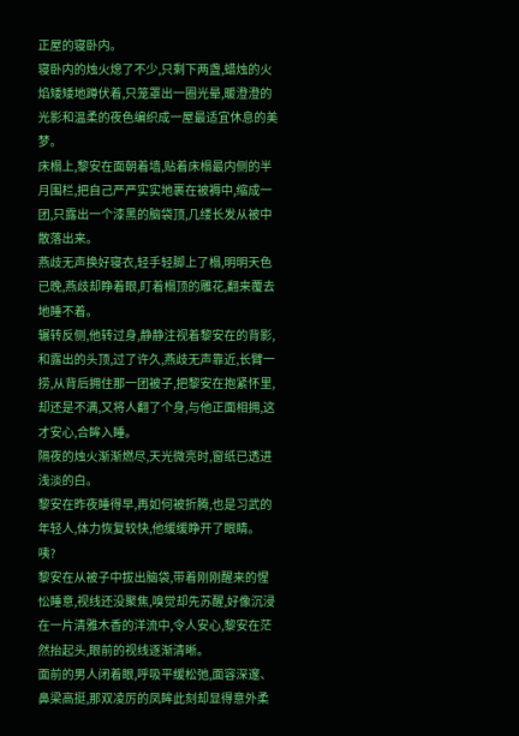正屋的寝卧内。
寝卧内的烛火熄了不少,只剩下两盏,蜡烛的火焰矮矮地蹲伏着,只笼罩出一圈光晕,暖澄澄的光影和温柔的夜色编织成一屋最适宜休息的美梦。
床榻上,黎安在面朝着墙,贴着床榻最内侧的半月围栏,把自己严严实实地裹在被褥中,缩成一团,只露出一个漆黑的脑袋顶,几缕长发从被中散落出来。
燕歧无声换好寝衣,轻手轻脚上了榻,明明天色已晚,燕歧却睁着眼,盯着榻顶的雕花,翻来覆去地睡不着。
辗转反侧,他转过身,静静注视着黎安在的背影,和露出的头顶,过了许久,燕歧无声靠近,长臂一捞,从背后拥住那一团被子,把黎安在抱紧怀里,却还是不满,又将人翻了个身,与他正面相拥,这才安心,合眸入睡。
隔夜的烛火渐渐燃尽,天光微亮时,窗纸已透进浅淡的白。
黎安在昨夜睡得早,再如何被折腾,也是习武的年轻人,体力恢复较快,他缓缓睁开了眼睛。
咦?
黎安在从被子中拔出脑袋,带着刚刚醒来的惺忪睡意,视线还没聚焦,嗅觉却先苏醒,好像沉浸在一片清雅木香的洋流中,令人安心,黎安在茫然抬起头,眼前的视线逐渐清晰。
面前的男人闭着眼,呼吸平缓松弛,面容深邃、鼻梁高挺,那双凌厉的凤眸此刻却显得意外柔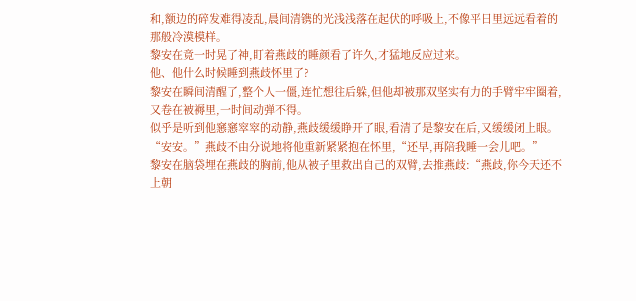和,额边的碎发难得凌乱,晨间清镌的光浅浅落在起伏的呼吸上,不像平日里远远看着的那般冷漠模样。
黎安在竟一时晃了神,盯着燕歧的睡颜看了许久,才猛地反应过来。
他、他什么时候睡到燕歧怀里了?
黎安在瞬间清醒了,整个人一僵,连忙想往后躲,但他却被那双坚实有力的手臂牢牢圈着,又卷在被褥里,一时间动弹不得。
似乎是听到他窸窸窣窣的动静,燕歧缓缓睁开了眼,看清了是黎安在后,又缓缓闭上眼。
“安安。”燕歧不由分说地将他重新紧紧抱在怀里,“还早,再陪我睡一会儿吧。”
黎安在脑袋埋在燕歧的胸前,他从被子里救出自己的双臂,去推燕歧:“燕歧,你今天还不上朝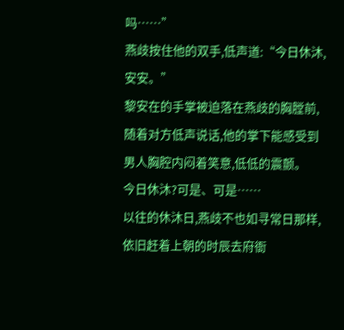吗……”
燕歧按住他的双手,低声道:“今日休沐,安安。”
黎安在的手掌被迫落在燕歧的胸膛前,随着对方低声说话,他的掌下能感受到男人胸腔内闷着笑意,低低的震颤。
今日休沐?可是、可是……
以往的休沐日,燕歧不也如寻常日那样,依旧赶着上朝的时辰去府衙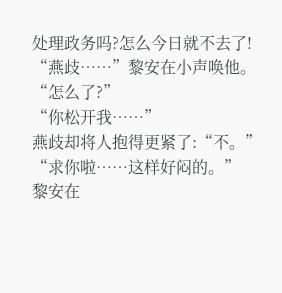处理政务吗?怎么今日就不去了!
“燕歧……”黎安在小声唤他。
“怎么了?”
“你松开我……”
燕歧却将人抱得更紧了:“不。”
“求你啦……这样好闷的。”
黎安在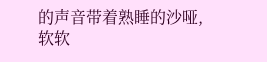的声音带着熟睡的沙哑,软软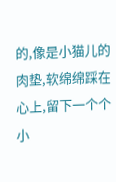的,像是小猫儿的肉垫,软绵绵踩在心上,留下一个个小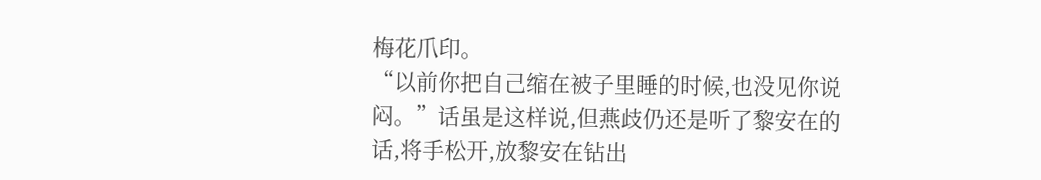梅花爪印。
“以前你把自己缩在被子里睡的时候,也没见你说闷。”话虽是这样说,但燕歧仍还是听了黎安在的话,将手松开,放黎安在钻出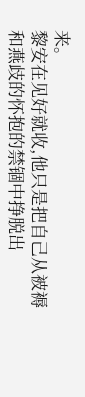来。
黎安在见好就收,他只是把自己从被褥和燕歧的怀抱的禁锢中挣脱出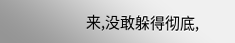来,没敢躲得彻底,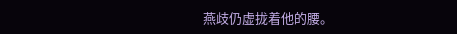燕歧仍虚拢着他的腰。